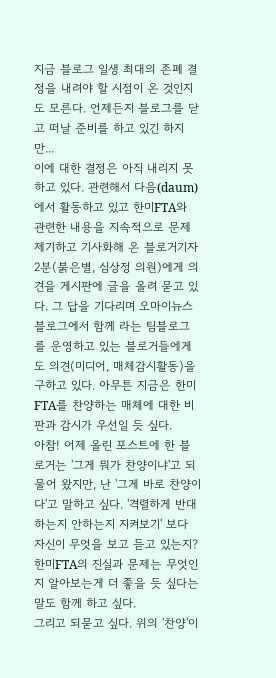지금 블로그 일생 최대의 존폐 결정을 내려야 할 시점이 온 것인지도 모른다. 언제든지 블로그를 닫고 떠날 준비를 하고 있긴 하지만...
이에 대한 결정은 아직 내리지 못하고 있다. 관련해서 다음(daum)에서 활동하고 있고 한미FTA와 관련한 내용을 지속적으로 문제제기하고 기사화해 온 블로거기자 2분(붉은별, 심상정 의원)에게 의견을 게시판에 글을 올려 묻고 있다. 그 답을 기다리며 오마이뉴스 블로그에서 함께 라는 팀블로그를 운영하고 있는 블로거들에게도 의견(미디어, 매체감시활동)을 구하고 있다. 아무튼 지금은 한미FTA를 찬양하는 매체에 대한 비판과 감시가 우선일 듯 싶다.
아참! 어제 올린 포스트에 한 블로거는 '그게 뭐가 찬양이냐'고 되물어 왔지만, 난 '그게 바로 찬양이다'고 말하고 싶다. '격렬하게 반대하는지 안하는지 지켜보기' 보다 자신이 무엇을 보고 듣고 있는지? 한미FTA의 진실과 문제는 무엇인지 알아보는게 더 좋을 듯 싶다는 말도 함께 하고 싶다.
그리고 되묻고 싶다. 위의 '찬양'이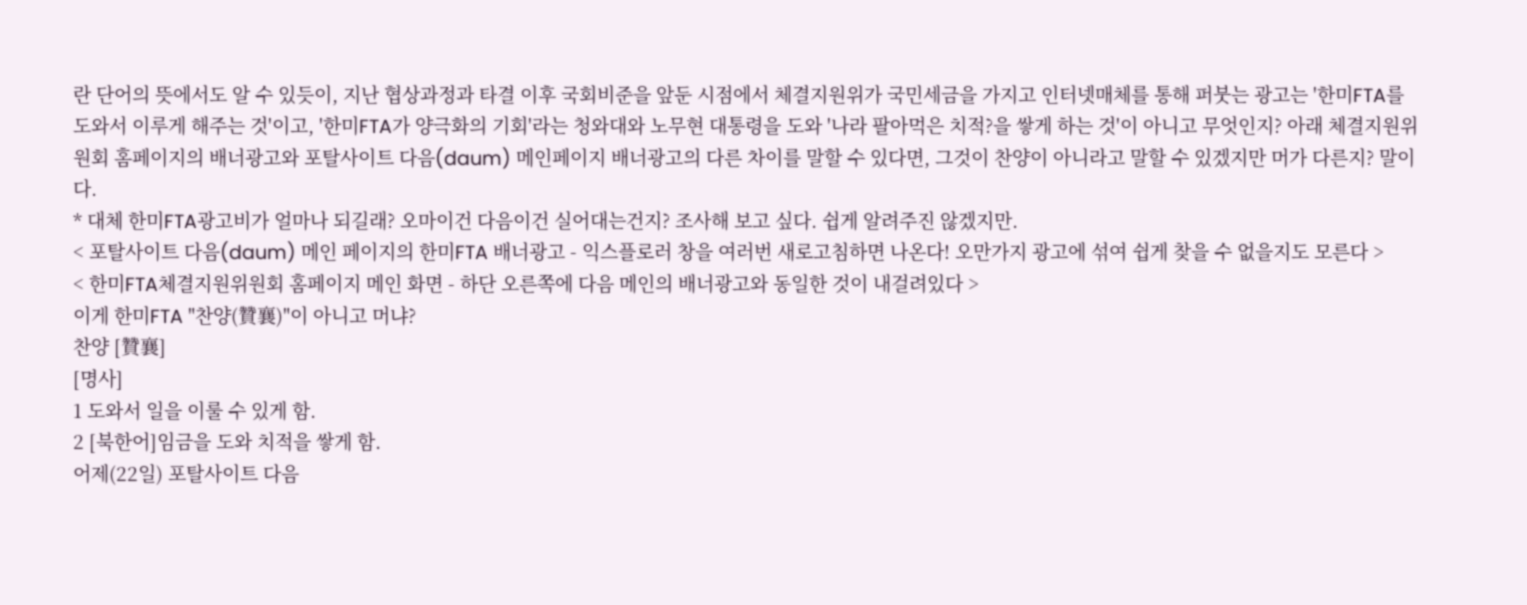란 단어의 뜻에서도 알 수 있듯이, 지난 협상과정과 타결 이후 국회비준을 앞둔 시점에서 체결지원위가 국민세금을 가지고 인터넷매체를 통해 퍼붓는 광고는 '한미FTA를 도와서 이루게 해주는 것'이고, '한미FTA가 양극화의 기회'라는 청와대와 노무현 대통령을 도와 '나라 팔아먹은 치적?을 쌓게 하는 것'이 아니고 무엇인지? 아래 체결지원위원회 홈페이지의 배너광고와 포탈사이트 다음(daum) 메인페이지 배너광고의 다른 차이를 말할 수 있다면, 그것이 찬양이 아니라고 말할 수 있겠지만 머가 다른지? 말이다.
* 대체 한미FTA광고비가 얼마나 되길래? 오마이건 다음이건 실어대는건지? 조사해 보고 싶다. 쉽게 알려주진 않겠지만.
< 포탈사이트 다음(daum) 메인 페이지의 한미FTA 배너광고 - 익스플로러 창을 여러번 새로고침하면 나온다! 오만가지 광고에 섞여 쉽게 찾을 수 없을지도 모른다 >
< 한미FTA체결지원위원회 홈페이지 메인 화면 - 하단 오른쪽에 다음 메인의 배너광고와 동일한 것이 내걸려있다 >
이게 한미FTA "찬양(贊襄)"이 아니고 머냐?
찬양 [贊襄]
[명사]
1 도와서 일을 이룰 수 있게 함.
2 [북한어]임금을 도와 치적을 쌓게 함.
어제(22일) 포탈사이트 다음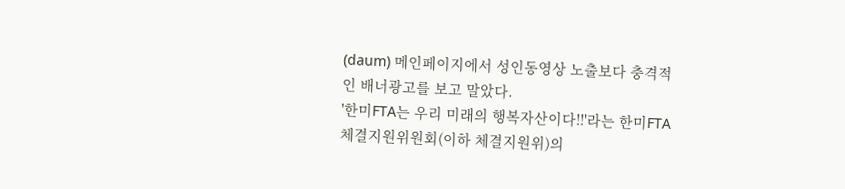(daum) 메인페이지에서 성인동영상 노출보다 충격적인 배너광고를 보고 말았다.
'한미FTA는 우리 미래의 행복자산이다!!'라는 한미FTA체결지원위원회(이하 체결지원위)의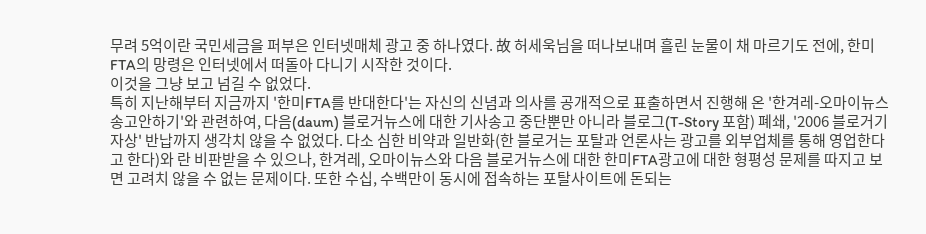무려 5억이란 국민세금을 퍼부은 인터넷매체 광고 중 하나였다. 故 허세욱님을 떠나보내며 흘린 눈물이 채 마르기도 전에, 한미FTA의 망령은 인터넷에서 떠돌아 다니기 시작한 것이다.
이것을 그냥 보고 넘길 수 없었다.
특히 지난해부터 지금까지 '한미FTA를 반대한다'는 자신의 신념과 의사를 공개적으로 표출하면서 진행해 온 '한겨레-오마이뉴스 송고안하기'와 관련하여, 다음(daum) 블로거뉴스에 대한 기사송고 중단뿐만 아니라 블로그(T-Story 포함) 폐쇄, '2006 블로거기자상' 반납까지 생각치 않을 수 없었다. 다소 심한 비약과 일반화(한 블로거는 포탈과 언론사는 광고를 외부업체를 통해 영업한다고 한다)와 란 비판받을 수 있으나, 한겨레, 오마이뉴스와 다음 블로거뉴스에 대한 한미FTA광고에 대한 형평성 문제를 따지고 보면 고려치 않을 수 없는 문제이다. 또한 수십, 수백만이 동시에 접속하는 포탈사이트에 돈되는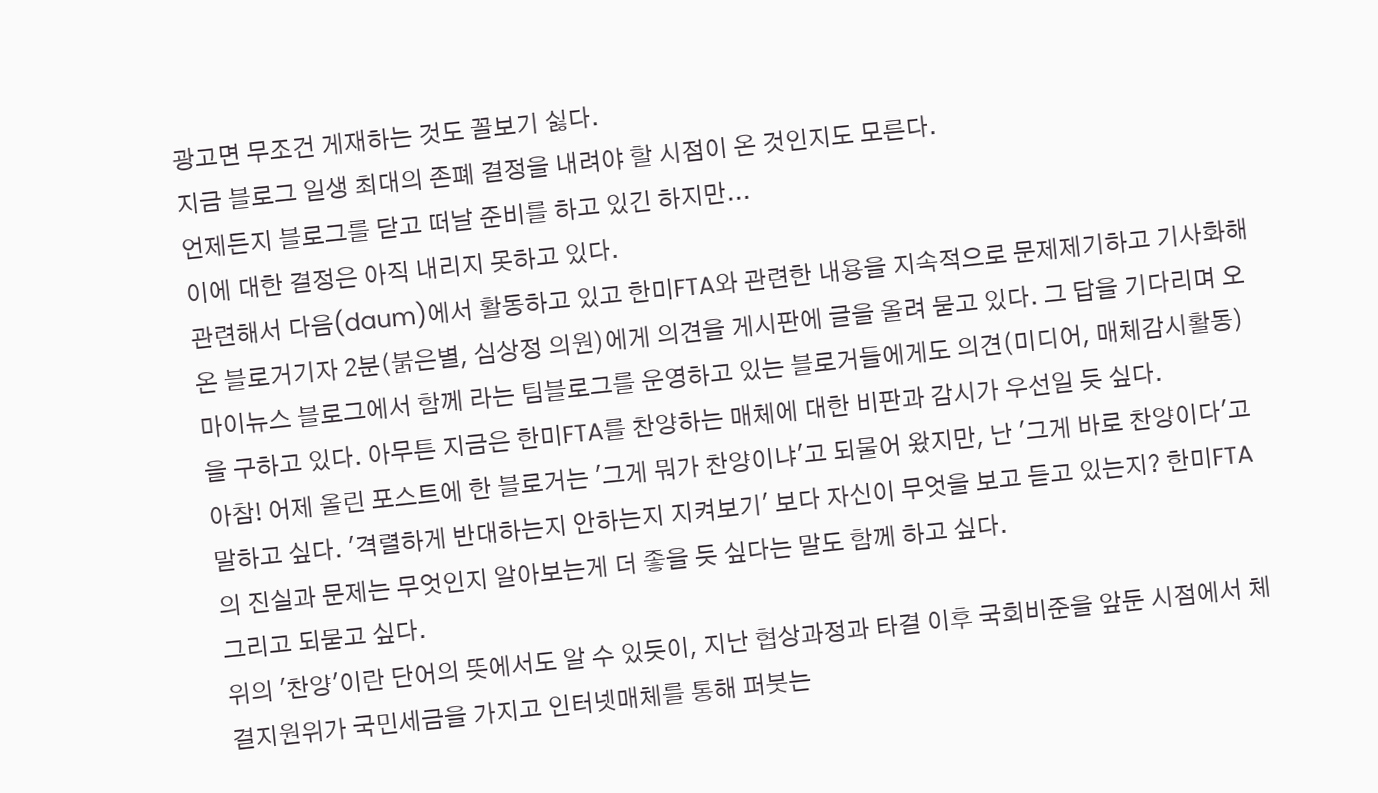광고면 무조건 게재하는 것도 꼴보기 싫다.
지금 블로그 일생 최대의 존폐 결정을 내려야 할 시점이 온 것인지도 모른다.
언제든지 블로그를 닫고 떠날 준비를 하고 있긴 하지만...
이에 대한 결정은 아직 내리지 못하고 있다.
관련해서 다음(daum)에서 활동하고 있고 한미FTA와 관련한 내용을 지속적으로 문제제기하고 기사화해 온 블로거기자 2분(붉은별, 심상정 의원)에게 의견을 게시판에 글을 올려 묻고 있다. 그 답을 기다리며 오마이뉴스 블로그에서 함께 라는 팀블로그를 운영하고 있는 블로거들에게도 의견(미디어, 매체감시활동)을 구하고 있다. 아무튼 지금은 한미FTA를 찬양하는 매체에 대한 비판과 감시가 우선일 듯 싶다.
아참! 어제 올린 포스트에 한 블로거는 '그게 뭐가 찬양이냐'고 되물어 왔지만, 난 '그게 바로 찬양이다'고 말하고 싶다. '격렬하게 반대하는지 안하는지 지켜보기' 보다 자신이 무엇을 보고 듣고 있는지? 한미FTA의 진실과 문제는 무엇인지 알아보는게 더 좋을 듯 싶다는 말도 함께 하고 싶다.
그리고 되묻고 싶다.
위의 '찬양'이란 단어의 뜻에서도 알 수 있듯이, 지난 협상과정과 타결 이후 국회비준을 앞둔 시점에서 체결지원위가 국민세금을 가지고 인터넷매체를 통해 퍼붓는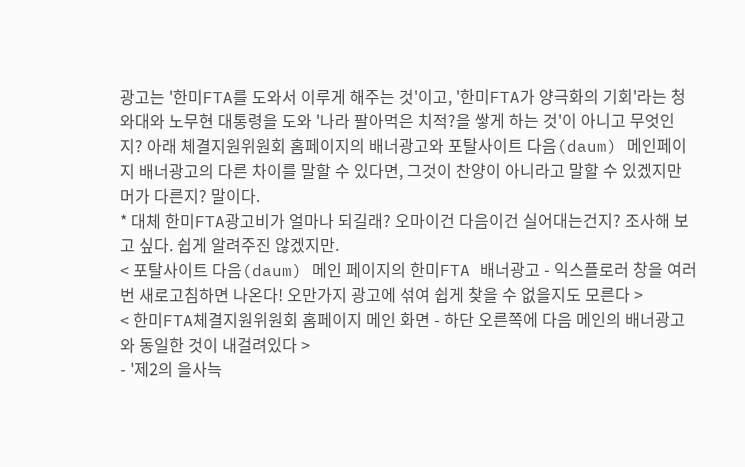광고는 '한미FTA를 도와서 이루게 해주는 것'이고, '한미FTA가 양극화의 기회'라는 청와대와 노무현 대통령을 도와 '나라 팔아먹은 치적?을 쌓게 하는 것'이 아니고 무엇인지? 아래 체결지원위원회 홈페이지의 배너광고와 포탈사이트 다음(daum) 메인페이지 배너광고의 다른 차이를 말할 수 있다면, 그것이 찬양이 아니라고 말할 수 있겠지만 머가 다른지? 말이다.
* 대체 한미FTA광고비가 얼마나 되길래? 오마이건 다음이건 실어대는건지? 조사해 보고 싶다. 쉽게 알려주진 않겠지만.
< 포탈사이트 다음(daum) 메인 페이지의 한미FTA 배너광고 - 익스플로러 창을 여러번 새로고침하면 나온다! 오만가지 광고에 섞여 쉽게 찾을 수 없을지도 모른다 >
< 한미FTA체결지원위원회 홈페이지 메인 화면 - 하단 오른쪽에 다음 메인의 배너광고와 동일한 것이 내걸려있다 >
- '제2의 을사늑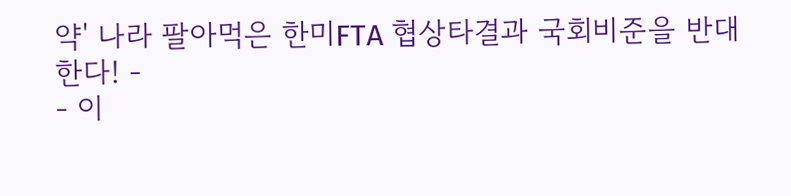약' 나라 팔아먹은 한미FTA 협상타결과 국회비준을 반대한다! -
- 이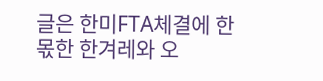글은 한미FTA체결에 한 몫한 한겨레와 오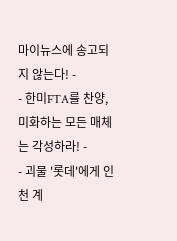마이뉴스에 송고되지 않는다! -
- 한미FTA를 찬양, 미화하는 모든 매체는 각성하라! -
- 괴물 '롯데'에게 인천 계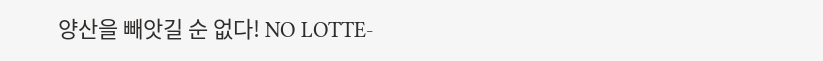양산을 빼앗길 순 없다! NO LOTTE-